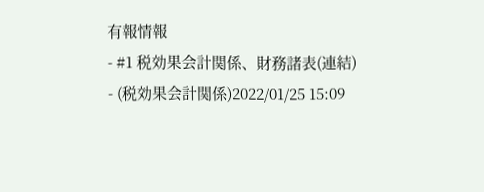有報情報
- #1 税効果会計関係、財務諸表(連結)
- (税効果会計関係)2022/01/25 15:09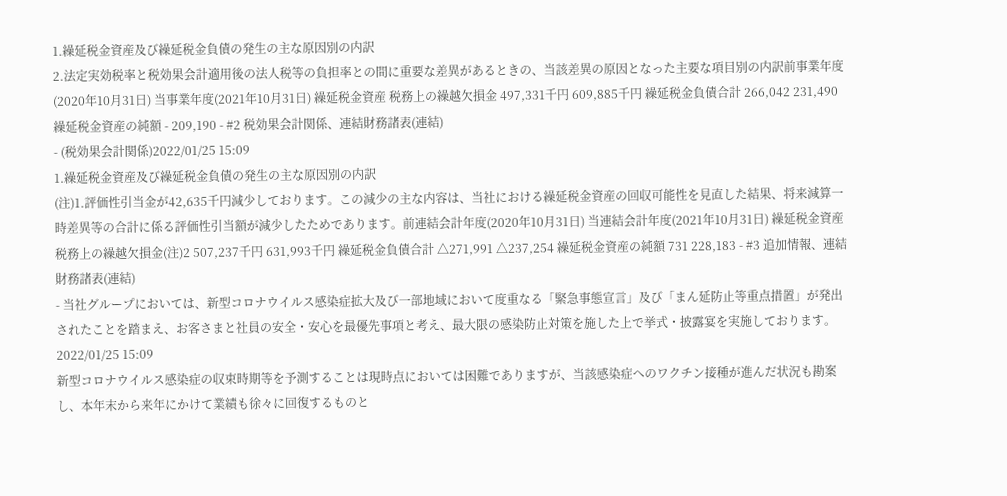1.繰延税金資産及び繰延税金負債の発生の主な原因別の内訳
2.法定実効税率と税効果会計適用後の法人税等の負担率との間に重要な差異があるときの、当該差異の原因となった主要な項目別の内訳前事業年度(2020年10月31日) 当事業年度(2021年10月31日) 繰延税金資産 税務上の繰越欠損金 497,331千円 609,885千円 繰延税金負債合計 266,042 231,490 繰延税金資産の純額 - 209,190 - #2 税効果会計関係、連結財務諸表(連結)
- (税効果会計関係)2022/01/25 15:09
1.繰延税金資産及び繰延税金負債の発生の主な原因別の内訳
(注)1.評価性引当金が42,635千円減少しております。この減少の主な内容は、当社における繰延税金資産の回収可能性を見直した結果、将来減算一時差異等の合計に係る評価性引当額が減少したためであります。前連結会計年度(2020年10月31日) 当連結会計年度(2021年10月31日) 繰延税金資産 税務上の繰越欠損金(注)2 507,237千円 631,993千円 繰延税金負債合計 △271,991 △237,254 繰延税金資産の純額 731 228,183 - #3 追加情報、連結財務諸表(連結)
- 当社グループにおいては、新型コロナウイルス感染症拡大及び一部地域において度重なる「緊急事態宣言」及び「まん延防止等重点措置」が発出されたことを踏まえ、お客さまと社員の安全・安心を最優先事項と考え、最大限の感染防止対策を施した上で挙式・披露宴を実施しております。2022/01/25 15:09
新型コロナウイルス感染症の収束時期等を予測することは現時点においては困難でありますが、当該感染症へのワクチン接種が進んだ状況も勘案し、本年末から来年にかけて業績も徐々に回復するものと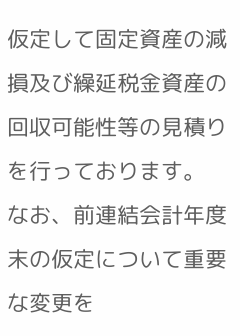仮定して固定資産の減損及び繰延税金資産の回収可能性等の見積りを行っております。
なお、前連結会計年度末の仮定について重要な変更を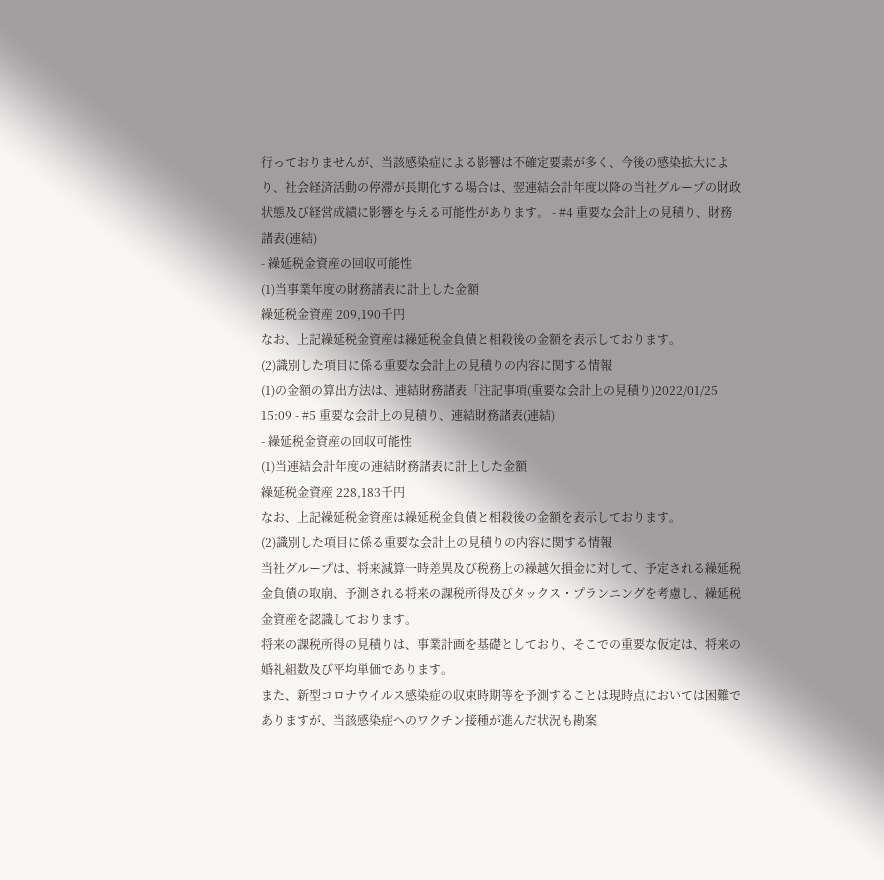行っておりませんが、当該感染症による影響は不確定要素が多く、今後の感染拡大により、社会経済活動の停滞が長期化する場合は、翌連結会計年度以降の当社グループの財政状態及び経営成績に影響を与える可能性があります。 - #4 重要な会計上の見積り、財務諸表(連結)
- 繰延税金資産の回収可能性
(1)当事業年度の財務諸表に計上した金額
繰延税金資産 209,190千円
なお、上記繰延税金資産は繰延税金負債と相殺後の金額を表示しております。
(2)識別した項目に係る重要な会計上の見積りの内容に関する情報
(1)の金額の算出方法は、連結財務諸表「注記事項(重要な会計上の見積り)2022/01/25 15:09 - #5 重要な会計上の見積り、連結財務諸表(連結)
- 繰延税金資産の回収可能性
(1)当連結会計年度の連結財務諸表に計上した金額
繰延税金資産 228,183千円
なお、上記繰延税金資産は繰延税金負債と相殺後の金額を表示しております。
(2)識別した項目に係る重要な会計上の見積りの内容に関する情報
当社グループは、将来減算一時差異及び税務上の繰越欠損金に対して、予定される繰延税金負債の取崩、予測される将来の課税所得及びタックス・プランニングを考慮し、繰延税金資産を認識しております。
将来の課税所得の見積りは、事業計画を基礎としており、そこでの重要な仮定は、将来の婚礼組数及び平均単価であります。
また、新型コロナウイルス感染症の収束時期等を予測することは現時点においては困難でありますが、当該感染症へのワクチン接種が進んだ状況も勘案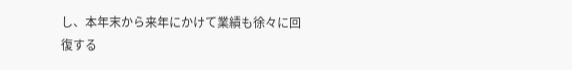し、本年末から来年にかけて業績も徐々に回復する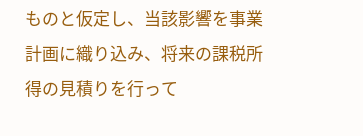ものと仮定し、当該影響を事業計画に織り込み、将来の課税所得の見積りを行って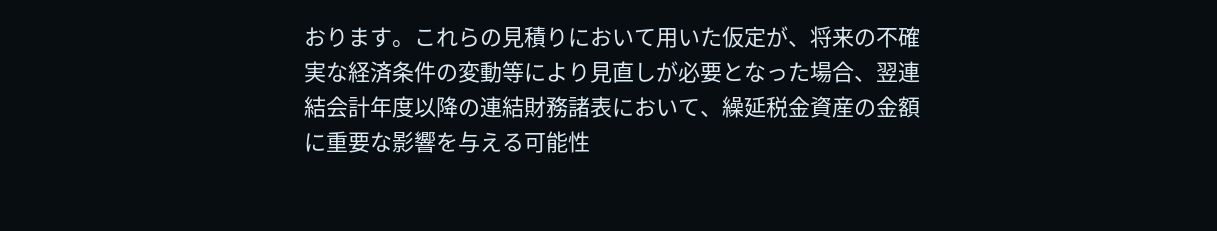おります。これらの見積りにおいて用いた仮定が、将来の不確実な経済条件の変動等により見直しが必要となった場合、翌連結会計年度以降の連結財務諸表において、繰延税金資産の金額に重要な影響を与える可能性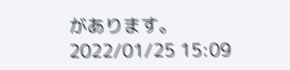があります。2022/01/25 15:09